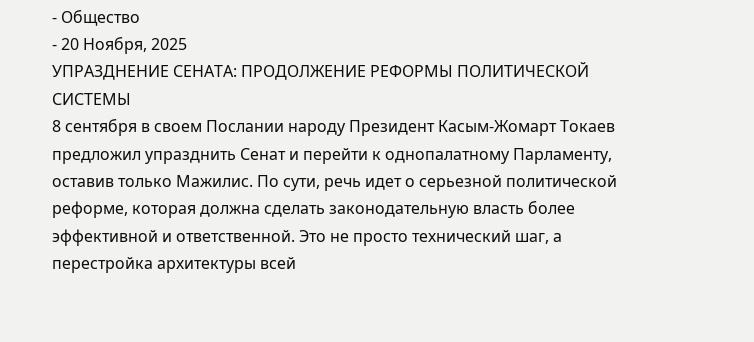- Общество
- 20 Ноября, 2025
УПРАЗДНЕНИЕ СЕНАТА: ПРОДОЛЖЕНИЕ РЕФОРМЫ ПОЛИТИЧЕСКОЙ СИСТЕМЫ
8 сентября в своем Послании народу Президент Касым-Жомарт Токаев предложил упразднить Сенат и перейти к однопалатному Парламенту, оставив только Мажилис. По сути, речь идет о серьезной политической реформе, которая должна сделать законодательную власть более эффективной и ответственной. Это не просто технический шаг, а перестройка архитектуры всей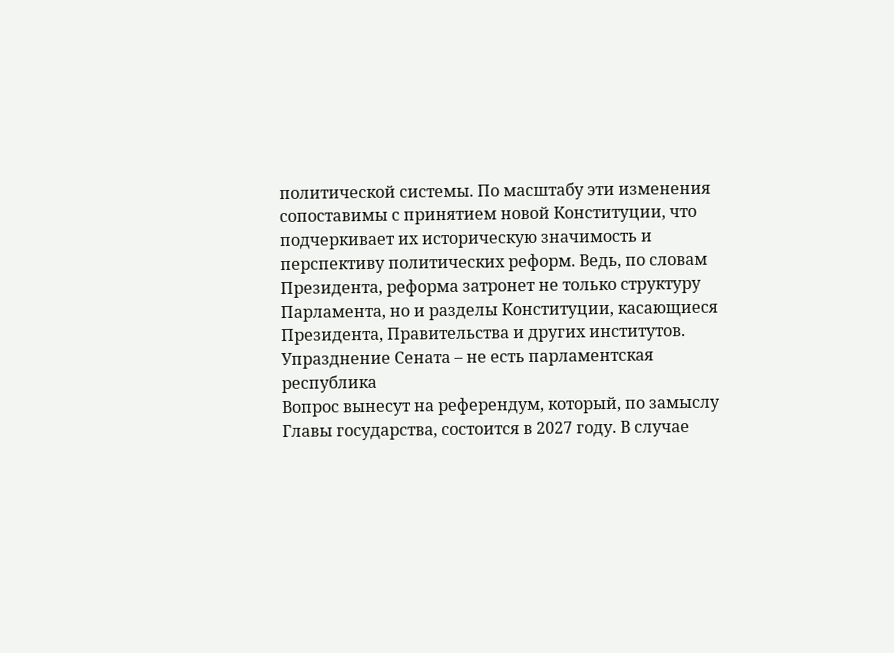политической системы. По масштабу эти изменения сопоставимы с принятием новой Конституции, что подчеркивает их историческую значимость и перспективу политических реформ. Ведь, по словам Президента, реформа затронет не только структуру Парламента, но и разделы Конституции, касающиеся Президента, Правительства и других институтов.
Упразднение Сената – не есть парламентская республика
Вопрос вынесут на референдум, который, по замыслу Главы государства, состоится в 2027 году. В случае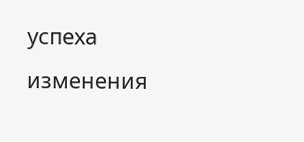успеха изменения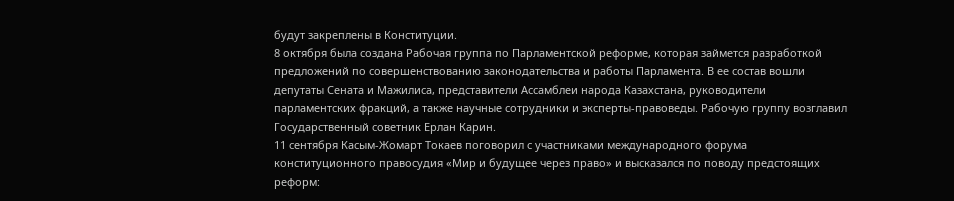будут закреплены в Конституции.
8 октября была создана Рабочая группа по Парламентской реформе, которая займется разработкой предложений по совершенствованию законодательства и работы Парламента. В ее состав вошли депутаты Сената и Мажилиса, представители Ассамблеи народа Казахстана, руководители парламентских фракций, а также научные сотрудники и эксперты-правоведы. Рабочую группу возглавил Государственный советник Ерлан Карин.
11 сентября Касым-Жомарт Токаев поговорил с участниками международного форума конституционного правосудия «Мир и будущее через право» и высказался по поводу предстоящих реформ: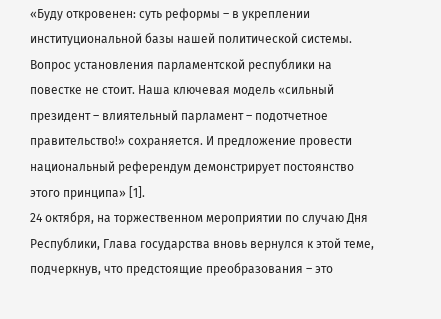«Буду откровенен: суть реформы – в укреплении институциональной базы нашей политической системы. Вопрос установления парламентской республики на повестке не стоит. Наша ключевая модель «сильный президент – влиятельный парламент – подотчетное правительство!» сохраняется. И предложение провести национальный референдум демонстрирует постоянство этого принципа» [1].
24 октября, на торжественном мероприятии по случаю Дня Республики, Глава государства вновь вернулся к этой теме, подчеркнув, что предстоящие преобразования – это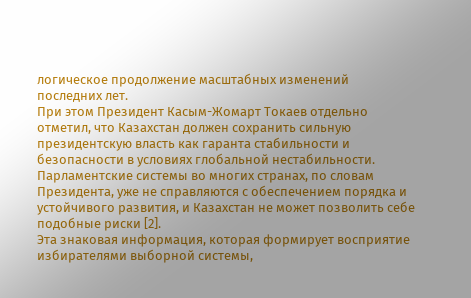логическое продолжение масштабных изменений последних лет.
При этом Президент Касым-Жомарт Токаев отдельно отметил, что Казахстан должен сохранить сильную президентскую власть как гаранта стабильности и безопасности в условиях глобальной нестабильности. Парламентские системы во многих странах, по словам Президента, уже не справляются с обеспечением порядка и устойчивого развития, и Казахстан не может позволить себе подобные риски [2].
Эта знаковая информация, которая формирует восприятие избирателями выборной системы,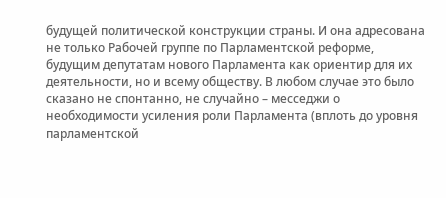будущей политической конструкции страны. И она адресована не только Рабочей группе по Парламентской реформе, будущим депутатам нового Парламента как ориентир для их деятельности, но и всему обществу. В любом случае это было сказано не спонтанно, не случайно – месседжи о необходимости усиления роли Парламента (вплоть до уровня парламентской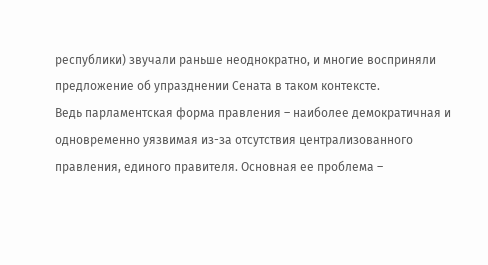республики) звучали раньше неоднократно, и многие восприняли предложение об упразднении Сената в таком контексте.
Ведь парламентская форма правления – наиболее демократичная и одновременно уязвимая из-за отсутствия централизованного правления, единого правителя. Основная ее проблема –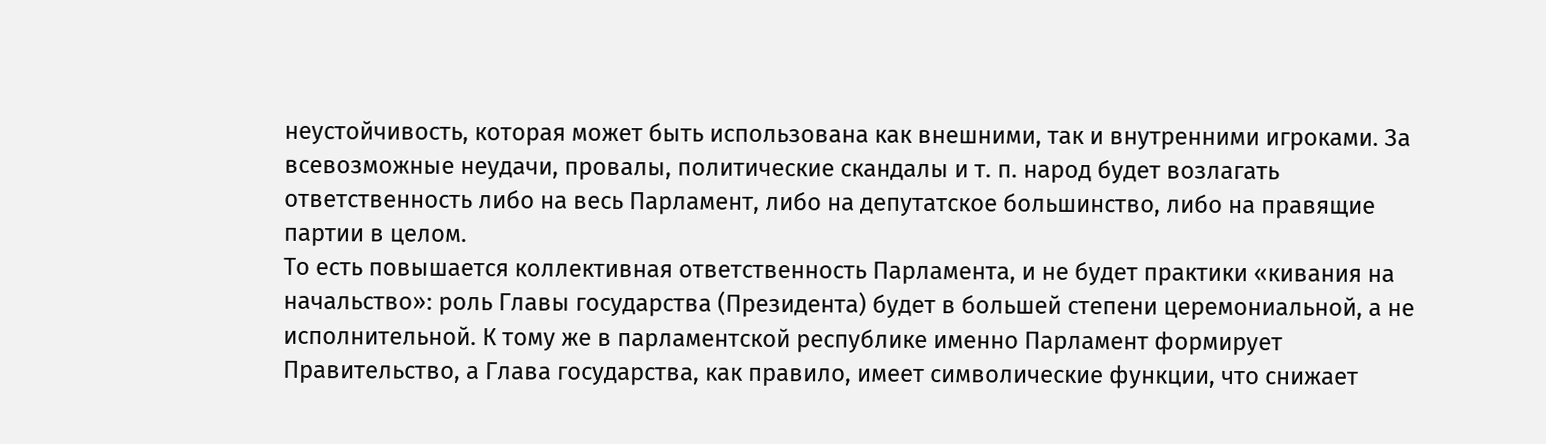неустойчивость, которая может быть использована как внешними, так и внутренними игроками. За всевозможные неудачи, провалы, политические скандалы и т. п. народ будет возлагать ответственность либо на весь Парламент, либо на депутатское большинство, либо на правящие партии в целом.
То есть повышается коллективная ответственность Парламента, и не будет практики «кивания на начальство»: роль Главы государства (Президента) будет в большей степени церемониальной, а не исполнительной. К тому же в парламентской республике именно Парламент формирует Правительство, а Глава государства, как правило, имеет символические функции, что снижает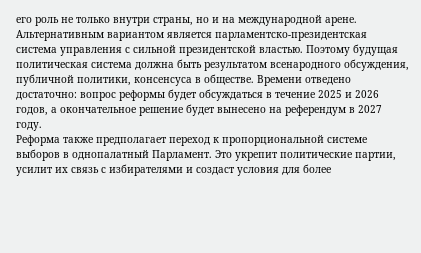его роль не только внутри страны, но и на международной арене.
Альтернативным вариантом является парламентско-президентская система управления с сильной президентской властью. Поэтому будущая политическая система должна быть результатом всенародного обсуждения, публичной политики, консенсуса в обществе. Времени отведено достаточно: вопрос реформы будет обсуждаться в течение 2025 и 2026 годов, а окончательное решение будет вынесено на референдум в 2027 году.
Реформа также предполагает переход к пропорциональной системе выборов в однопалатный Парламент. Это укрепит политические партии, усилит их связь с избирателями и создаст условия для более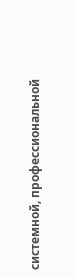системной, профессиональной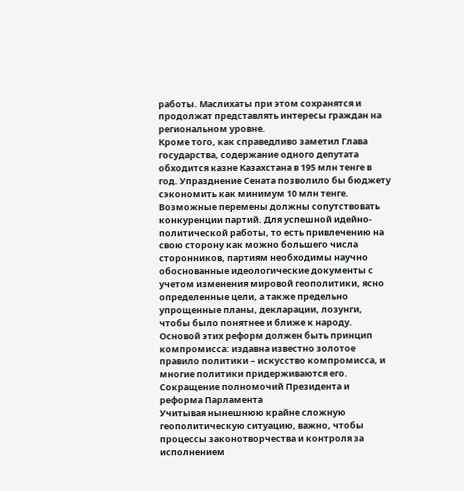работы. Маслихаты при этом сохранятся и продолжат представлять интересы граждан на региональном уровне.
Кроме того, как справедливо заметил Глава государства, содержание одного депутата обходится казне Казахстана в 195 млн тенге в год. Упразднение Сената позволило бы бюджету сэкономить как минимум 10 млн тенге.
Возможные перемены должны сопутствовать конкуренции партий. Для успешной идейно-политической работы, то есть привлечению на свою сторону как можно большего числа сторонников, партиям необходимы научно обоснованные идеологические документы с учетом изменения мировой геополитики, ясно определенные цели, а также предельно упрощенные планы, декларации, лозунги, чтобы было понятнее и ближе к народу.
Основой этих реформ должен быть принцип компромисса: издавна известно золотое правило политики – искусство компромисса, и многие политики придерживаются его.
Сокращение полномочий Президента и реформа Парламента
Учитывая нынешнюю крайне сложную геополитическую ситуацию, важно, чтобы процессы законотворчества и контроля за исполнением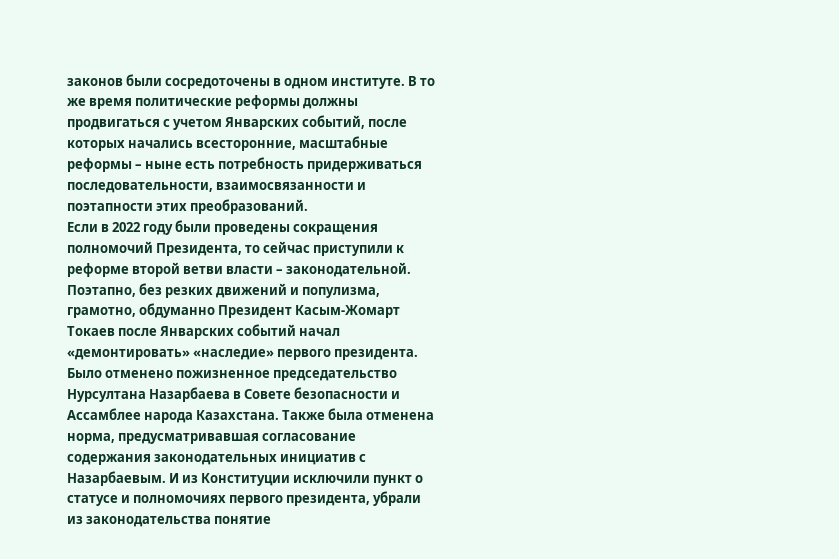законов были сосредоточены в одном институте. В то же время политические реформы должны продвигаться с учетом Январских событий, после которых начались всесторонние, масштабные реформы – ныне есть потребность придерживаться последовательности, взаимосвязанности и поэтапности этих преобразований.
Если в 2022 году были проведены сокращения полномочий Президента, то сейчас приступили к реформе второй ветви власти – законодательной. Поэтапно, без резких движений и популизма, грамотно, обдуманно Президент Касым-Жомарт Токаев после Январских событий начал «демонтировать» «наследие» первого президента.
Было отменено пожизненное председательство Нурсултана Назарбаева в Совете безопасности и Ассамблее народа Казахстана. Также была отменена норма, предусматривавшая согласование содержания законодательных инициатив с Назарбаевым. И из Конституции исключили пункт о статусе и полномочиях первого президента, убрали из законодательства понятие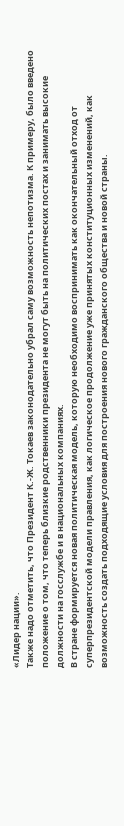«Лидер нации».
Также надо отметить, что Президент К.-Ж. Токаев законодательно убрал саму возможность непотизма. К примеру, было введено положение о том, что теперь близкие родственники президента не могут быть на политических постах и занимать высокие должности на госслужбе и в национальных компаниях.
В стране формируется новая политическая модель, которую необходимо воспринимать как окончательный отход от суперпрезидентской модели правления, как логическое продолжение уже принятых конституционных изменений, как возможность создать подходящие условия для построения нового гражданского общества и новой страны.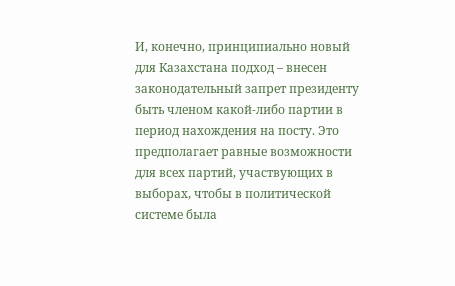И, конечно, принципиально новый для Казахстана подход – внесен законодательный запрет президенту быть членом какой-либо партии в период нахождения на посту. Это предполагает равные возможности для всех партий, участвующих в выборах, чтобы в политической системе была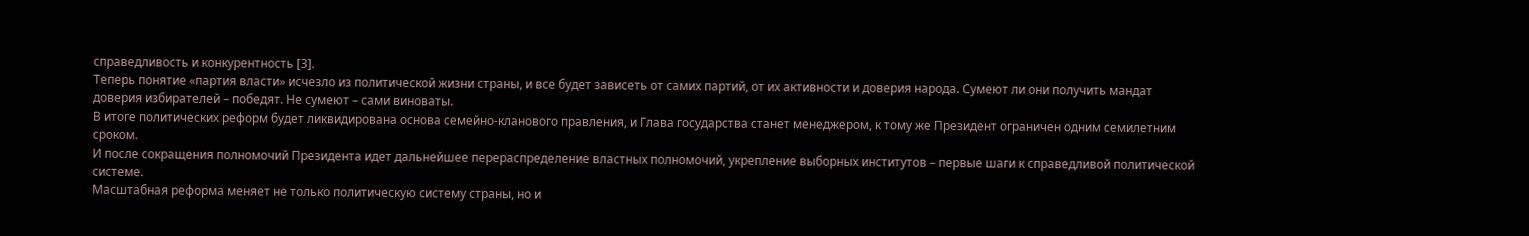справедливость и конкурентность [3].
Теперь понятие «партия власти» исчезло из политической жизни страны, и все будет зависеть от самих партий, от их активности и доверия народа. Сумеют ли они получить мандат доверия избирателей – победят. Не сумеют – сами виноваты.
В итоге политических реформ будет ликвидирована основа семейно-кланового правления, и Глава государства станет менеджером, к тому же Президент ограничен одним семилетним сроком.
И после сокращения полномочий Президента идет дальнейшее перераспределение властных полномочий, укрепление выборных институтов – первые шаги к справедливой политической системе.
Масштабная реформа меняет не только политическую систему страны, но и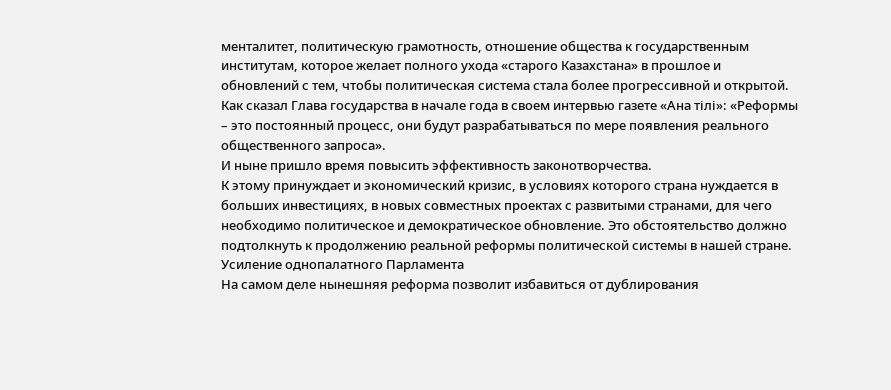менталитет, политическую грамотность, отношение общества к государственным институтам, которое желает полного ухода «старого Казахстана» в прошлое и обновлений с тем, чтобы политическая система стала более прогрессивной и открытой. Как сказал Глава государства в начале года в своем интервью газете «Ана тілі»: «Реформы – это постоянный процесс, они будут разрабатываться по мере появления реального общественного запроса».
И ныне пришло время повысить эффективность законотворчества.
К этому принуждает и экономический кризис, в условиях которого страна нуждается в больших инвестициях, в новых совместных проектах с развитыми странами, для чего необходимо политическое и демократическое обновление. Это обстоятельство должно подтолкнуть к продолжению реальной реформы политической системы в нашей стране.
Усиление однопалатного Парламента
На самом деле нынешняя реформа позволит избавиться от дублирования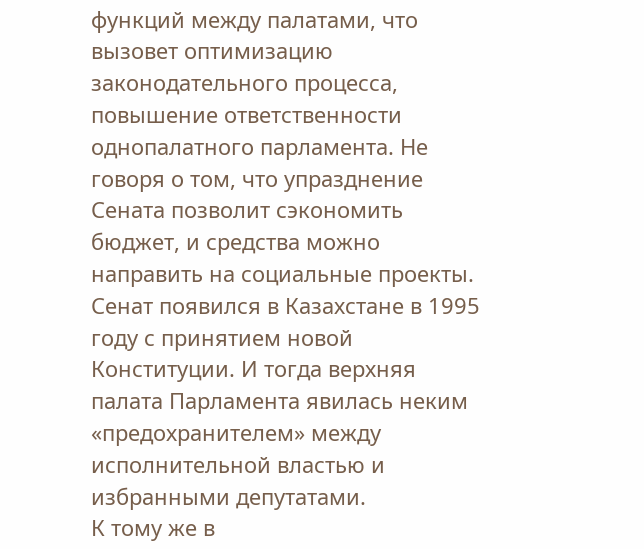функций между палатами, что вызовет оптимизацию законодательного процесса, повышение ответственности однопалатного парламента. Не говоря о том, что упразднение Сената позволит сэкономить бюджет, и средства можно направить на социальные проекты.
Сенат появился в Казахстане в 1995 году с принятием новой Конституции. И тогда верхняя палата Парламента явилась неким «предохранителем» между исполнительной властью и избранными депутатами.
К тому же в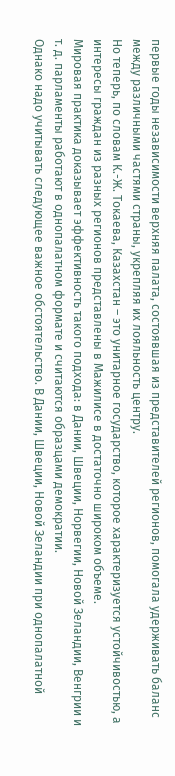первые годы независимости верхняя палата, состоявшая из представителей регионов, помогала удерживать баланс между различными частями страны, укрепляя их лояльность центру.
Но теперь, по словам К.-Ж. Токаева, Казахстан – это унитарное государство, которое характеризуется устойчивостью, а интересы граждан из разных регионов представлены в Мажилисе в достаточно широком объеме.
Мировая практика доказывает эффективность такого подхода: в Дании, Швеции, Норвегии, Новой Зеландии, Венгрии и т. д. парламенты работают в однопалатном формате и считаются образцами демократии.
Однако надо учитывать следующее важное обстоятельство. В Дании, Швеции, Новой Зеландии при однопалатной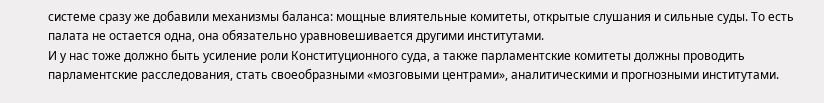системе сразу же добавили механизмы баланса: мощные влиятельные комитеты, открытые слушания и сильные суды. То есть палата не остается одна, она обязательно уравновешивается другими институтами.
И у нас тоже должно быть усиление роли Конституционного суда, а также парламентские комитеты должны проводить парламентские расследования, стать своеобразными «мозговыми центрами», аналитическими и прогнозными институтами.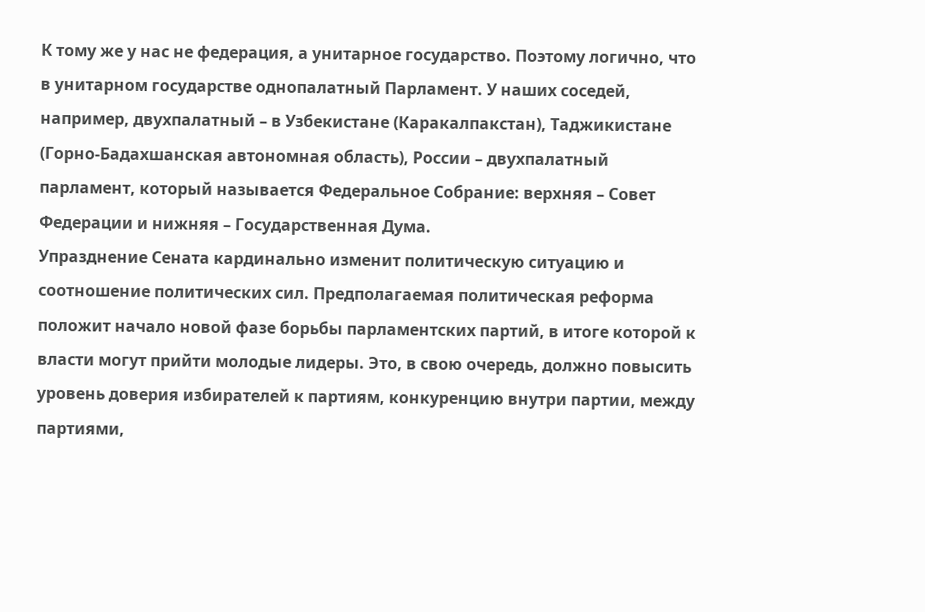К тому же у нас не федерация, а унитарное государство. Поэтому логично, что в унитарном государстве однопалатный Парламент. У наших соседей, например, двухпалатный – в Узбекистане (Каракалпакстан), Таджикистане (Горно-Бадахшанская автономная область), России – двухпалатный парламент, который называется Федеральное Собрание: верхняя – Совет Федерации и нижняя – Государственная Дума.
Упразднение Сената кардинально изменит политическую ситуацию и соотношение политических сил. Предполагаемая политическая реформа положит начало новой фазе борьбы парламентских партий, в итоге которой к власти могут прийти молодые лидеры. Это, в свою очередь, должно повысить уровень доверия избирателей к партиям, конкуренцию внутри партии, между партиями,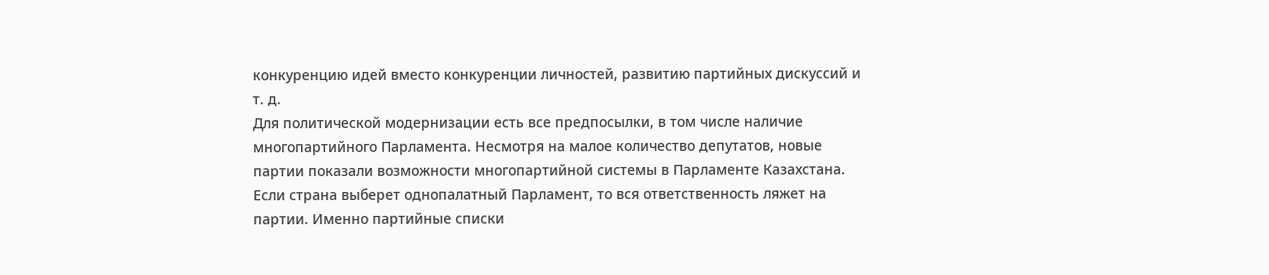конкуренцию идей вместо конкуренции личностей, развитию партийных дискуссий и т. д.
Для политической модернизации есть все предпосылки, в том числе наличие многопартийного Парламента. Несмотря на малое количество депутатов, новые партии показали возможности многопартийной системы в Парламенте Казахстана.
Если страна выберет однопалатный Парламент, то вся ответственность ляжет на партии. Именно партийные списки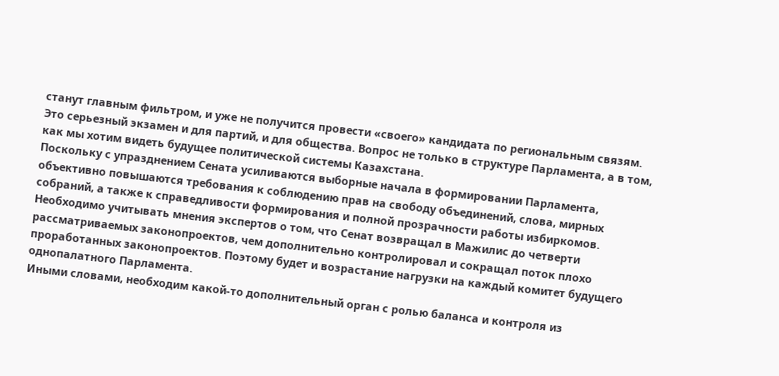станут главным фильтром, и уже не получится провести «своего» кандидата по региональным связям.
Это серьезный экзамен и для партий, и для общества. Вопрос не только в структуре Парламента, а в том, как мы хотим видеть будущее политической системы Казахстана.
Поскольку с упразднением Сената усиливаются выборные начала в формировании Парламента, объективно повышаются требования к соблюдению прав на свободу объединений, слова, мирных собраний, а также к справедливости формирования и полной прозрачности работы избиркомов.
Необходимо учитывать мнения экспертов о том, что Сенат возвращал в Мажилис до четверти рассматриваемых законопроектов, чем дополнительно контролировал и сокращал поток плохо проработанных законопроектов. Поэтому будет и возрастание нагрузки на каждый комитет будущего однопалатного Парламента.
Иными словами, необходим какой-то дополнительный орган с ролью баланса и контроля из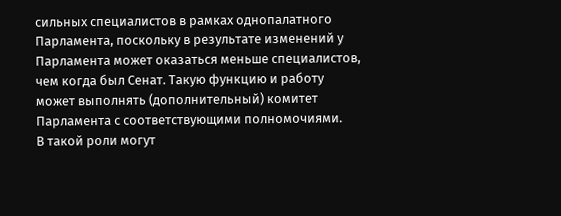сильных специалистов в рамках однопалатного Парламента, поскольку в результате изменений у Парламента может оказаться меньше специалистов, чем когда был Сенат. Такую функцию и работу может выполнять (дополнительный) комитет Парламента с соответствующими полномочиями.
В такой роли могут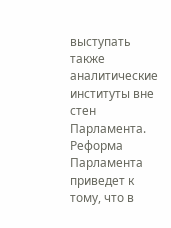выступать также аналитические институты вне стен Парламента.
Реформа Парламента приведет к тому, что в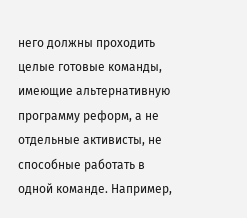него должны проходить целые готовые команды, имеющие альтернативную программу реформ, а не отдельные активисты, не способные работать в одной команде. Например,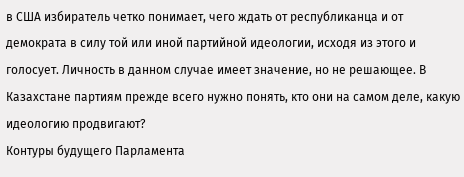в США избиратель четко понимает, чего ждать от республиканца и от демократа в силу той или иной партийной идеологии, исходя из этого и голосует. Личность в данном случае имеет значение, но не решающее. В Казахстане партиям прежде всего нужно понять, кто они на самом деле, какую идеологию продвигают?
Контуры будущего Парламента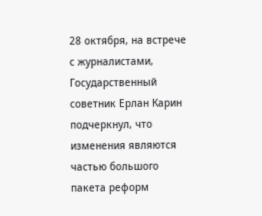28 октября, на встрече с журналистами, Государственный советник Ерлан Карин подчеркнул, что изменения являются частью большого пакета реформ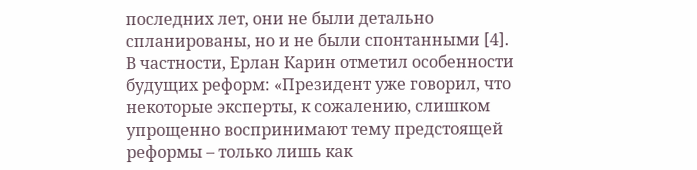последних лет, они не были детально спланированы, но и не были спонтанными [4].
В частности, Ерлан Карин отметил особенности будущих реформ: «Президент уже говорил, что некоторые эксперты, к сожалению, слишком упрощенно воспринимают тему предстоящей реформы – только лишь как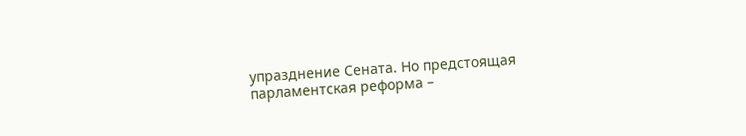упразднение Сената. Но предстоящая парламентская реформа –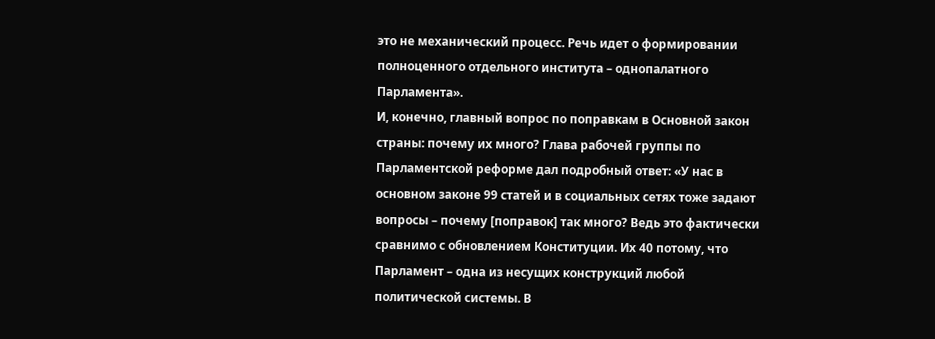это не механический процесс. Речь идет о формировании полноценного отдельного института – однопалатного Парламента».
И, конечно, главный вопрос по поправкам в Основной закон страны: почему их много? Глава рабочей группы по Парламентской реформе дал подробный ответ: «У нас в основном законе 99 статей и в социальных сетях тоже задают вопросы – почему [поправок] так много? Ведь это фактически сравнимо с обновлением Конституции. Их 40 потому, что Парламент – одна из несущих конструкций любой политической системы. В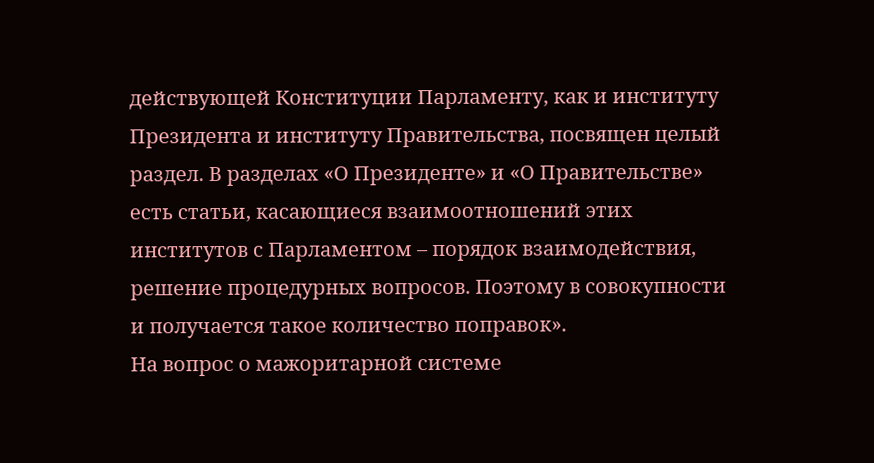действующей Конституции Парламенту, как и институту Президента и институту Правительства, посвящен целый раздел. В разделах «О Президенте» и «О Правительстве» есть статьи, касающиеся взаимоотношений этих институтов с Парламентом – порядок взаимодействия, решение процедурных вопросов. Поэтому в совокупности и получается такое количество поправок».
На вопрос о мажоритарной системе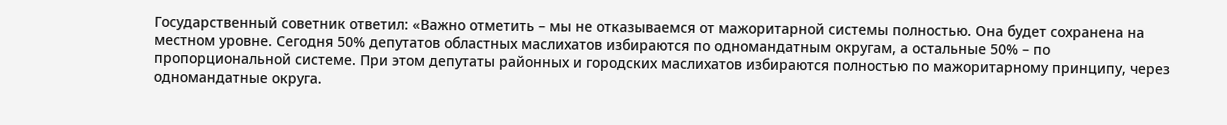Государственный советник ответил: «Важно отметить – мы не отказываемся от мажоритарной системы полностью. Она будет сохранена на местном уровне. Сегодня 50% депутатов областных маслихатов избираются по одномандатным округам, а остальные 50% – по пропорциональной системе. При этом депутаты районных и городских маслихатов избираются полностью по мажоритарному принципу, через одномандатные округа.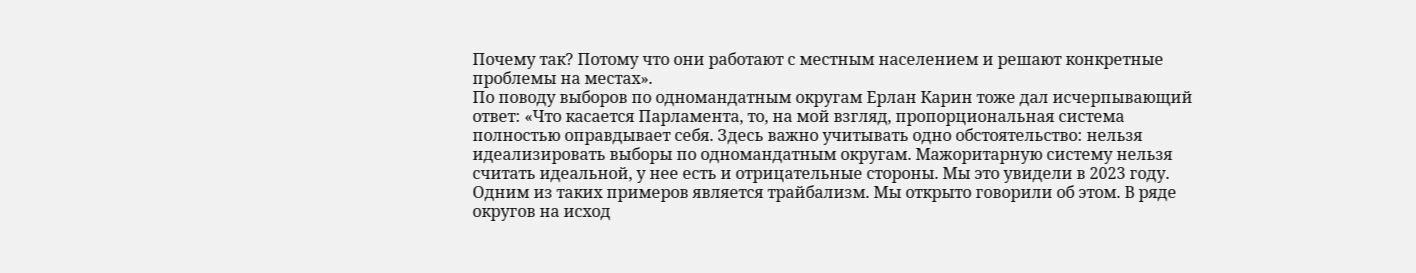Почему так? Потому что они работают с местным населением и решают конкретные проблемы на местах».
По поводу выборов по одномандатным округам Ерлан Карин тоже дал исчерпывающий ответ: «Что касается Парламента, то, на мой взгляд, пропорциональная система полностью оправдывает себя. Здесь важно учитывать одно обстоятельство: нельзя идеализировать выборы по одномандатным округам. Мажоритарную систему нельзя считать идеальной, у нее есть и отрицательные стороны. Мы это увидели в 2023 году. Одним из таких примеров является трайбализм. Мы открыто говорили об этом. В ряде округов на исход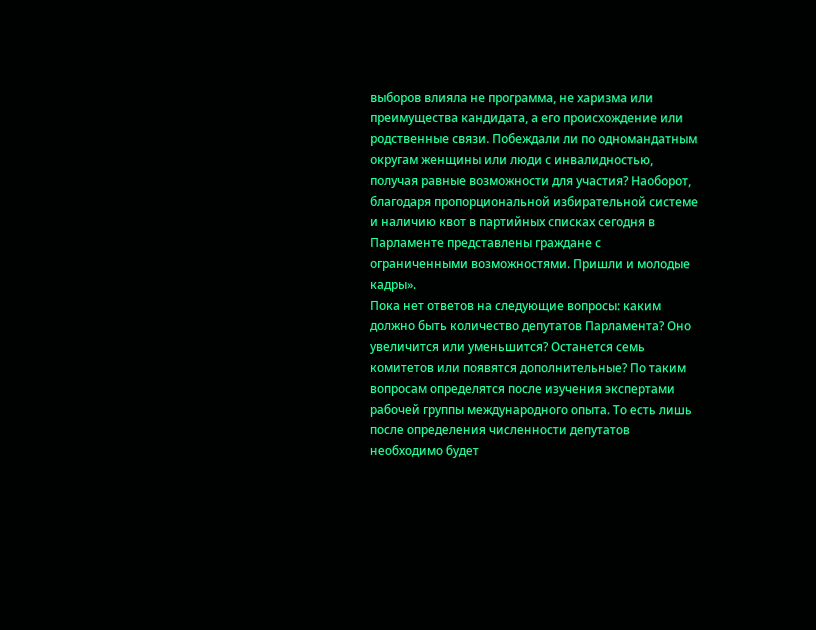выборов влияла не программа, не харизма или преимущества кандидата, а его происхождение или родственные связи. Побеждали ли по одномандатным округам женщины или люди с инвалидностью, получая равные возможности для участия? Наоборот, благодаря пропорциональной избирательной системе и наличию квот в партийных списках сегодня в Парламенте представлены граждане с ограниченными возможностями. Пришли и молодые кадры».
Пока нет ответов на следующие вопросы: каким должно быть количество депутатов Парламента? Оно увеличится или уменьшится? Останется семь комитетов или появятся дополнительные? По таким вопросам определятся после изучения экспертами рабочей группы международного опыта. То есть лишь после определения численности депутатов необходимо будет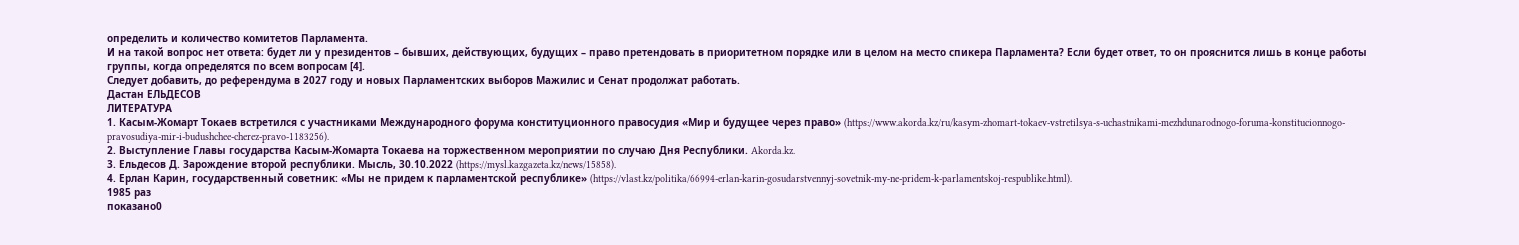определить и количество комитетов Парламента.
И на такой вопрос нет ответа: будет ли у президентов – бывших, действующих, будущих – право претендовать в приоритетном порядке или в целом на место спикера Парламента? Если будет ответ, то он прояснится лишь в конце работы группы, когда определятся по всем вопросам [4].
Следует добавить, до референдума в 2027 году и новых Парламентских выборов Мажилис и Сенат продолжат работать.
Дастан ЕЛЬДЕСОВ
ЛИТЕРАТУРА
1. Касым-Жомарт Токаев встретился с участниками Международного форума конституционного правосудия «Мир и будущее через право» (https://www.akorda.kz/ru/kasym-zhomart-tokaev-vstretilsya-s-uchastnikami-mezhdunarodnogo-foruma-konstitucionnogo-pravosudiya-mir-i-budushchee-cherez-pravo-1183256).
2. Выступление Главы государства Касым-Жомарта Токаева на торжественном мероприятии по случаю Дня Республики. Akorda.kz.
3. Ельдесов Д. Зарождение второй республики. Мысль, 30.10.2022 (https://mysl.kazgazeta.kz/news/15858).
4. Ерлан Карин, государственный советник: «Мы не придем к парламентской республике» (https://vlast.kz/politika/66994-erlan-karin-gosudarstvennyj-sovetnik-my-ne-pridem-k-parlamentskoj-respublike.html).
1985 раз
показано0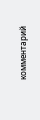комментарий